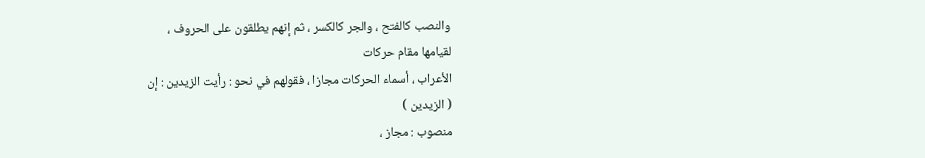والنصب كالفتح ، والجر كالكسر ، ثم إنهم يطلقون على الحروف ،
لقيامها مقام حركات
الأعراب ، أسماء الحركات مجازا ، فقولهم في نحو : رأيت الزيدين : إن
( الزيدين )
منصوب : مجاز ،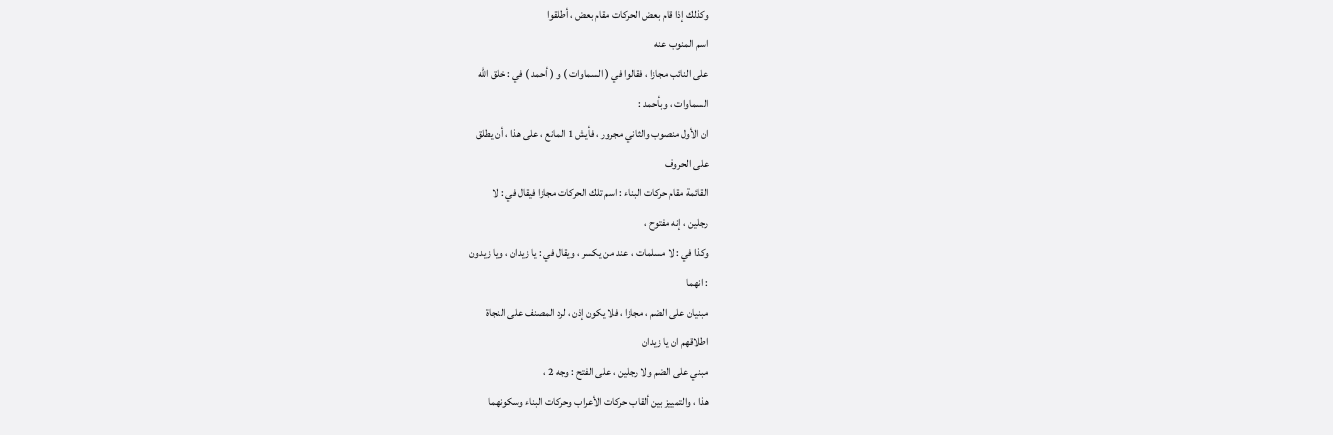وكذلك إذا قام بعض الحركات مقام بعض ، أطلقوا
اسم المنوب عنه
على النائب مجازا ، فقالوا في ( السماوات ) و ( أحمد ) في : خلق الله
السماوات ، وبأحمد :
ان الأول منصوب والثاني مجرور ، فأيش 1 المانع ، على هذا ، أن يطلق
على الحروف
القائمة مقام حركات البناء : اسم تلك الحركات مجازا فيقال في : لا
رجلين ، إنه مفتوح ،
وكذا في : لا مسلمات ، عند من يكسر ، ويقال في : يا زيدان ، ويا زيدون
: انهما
مبنيان على الضم ، مجازا ، فلا يكون إذن ، لرد المصنف على النجاة
اطلاقهم ان يا زيدان
مبني على الضم ولا رجلين ، على الفتح : وجه 2 ،
هذا ، والتمييز بين ألقاب حركات الأعراب وحركات البناء وسكونهما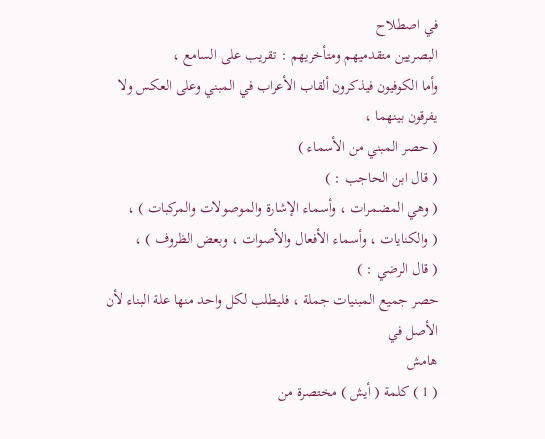في اصطلاح
البصريين متقدميهم ومتأخريهم : تقريب على السامع ،
وأما الكوفيون فيذكرون ألقاب الأعراب في المبني وعلى العكس ولا
يفرقون بينهما ،
( حصر المبني من الأسماء )
( قال ابن الحاجب : )
( وهي المضمرات ، وأسماء الإشارة والموصولات والمركبات ) ،
( والكنايات ، وأسماء الأفعال والأصوات ، وبعض الظروف ) ،
( قال الرضي : )
حصر جميع المبنيات جملة ، فليطلب لكل واحد منها علة البناء لأن
الأصل في
هامش
( 1 ) كلمة ( أيش ) مختصرة من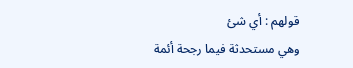قولهم : أي شئ
وهي مستحدثة فيما رجحة أئمة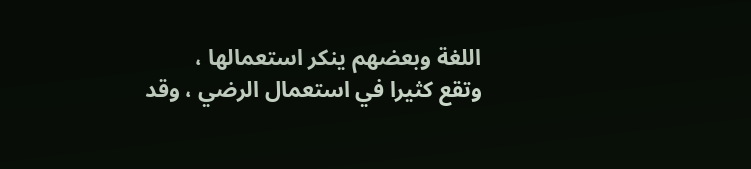اللغة وبعضهم ينكر استعمالها ،
وتقع كثيرا في استعمال الرضي ، وقد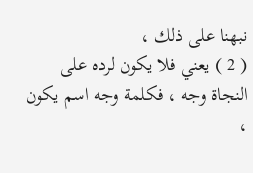نبهنا على ذلك ،
( 2 ) يعني فلا يكون لرده على النجاة وجه ، فكلمة وجه اسم يكون ،